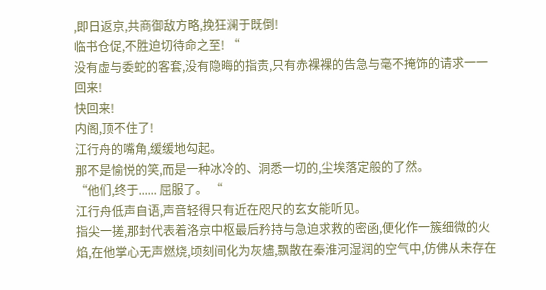,即日返京,共商御敌方略,挽狂澜于既倒!
临书仓促,不胜迫切待命之至! “
没有虚与委蛇的客套,没有隐晦的指责,只有赤裸裸的告急与毫不掩饰的请求一一回来!
快回来!
内阁,顶不住了!
江行舟的嘴角,缓缓地勾起。
那不是愉悦的笑,而是一种冰冷的、洞悉一切的,尘埃落定般的了然。
“他们,终于...... 屈服了。 “
江行舟低声自语,声音轻得只有近在咫尺的玄女能听见。
指尖一搓,那封代表着洛京中枢最后矜持与急迫求救的密函,便化作一簇细微的火焰,在他掌心无声燃烧,顷刻间化为灰燼,飘散在秦淮河湿润的空气中,仿佛从未存在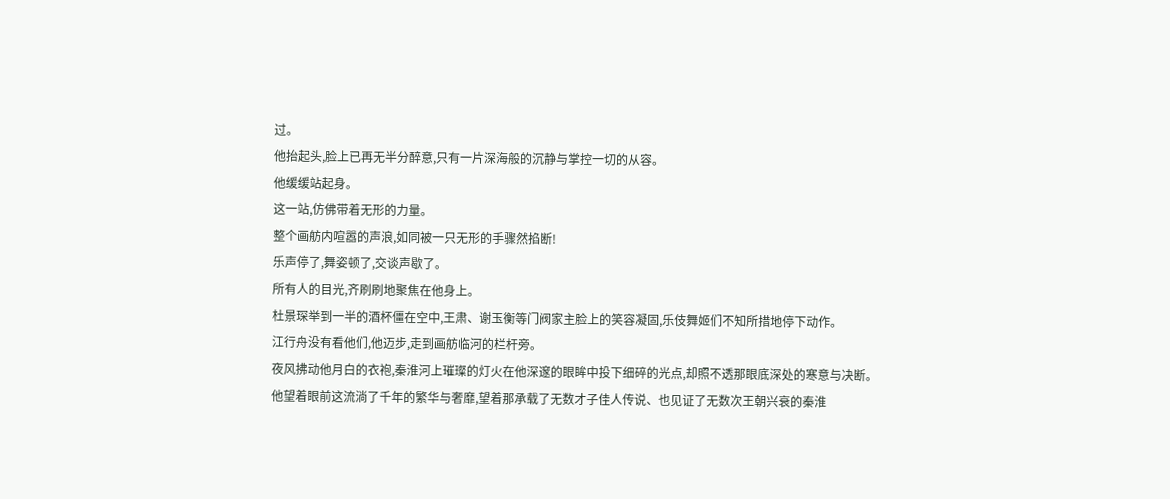过。
他抬起头,脸上已再无半分醉意,只有一片深海般的沉静与掌控一切的从容。
他缓缓站起身。
这一站,仿佛带着无形的力量。
整个画舫内喧嚣的声浪,如同被一只无形的手骤然掐断!
乐声停了,舞姿顿了,交谈声歇了。
所有人的目光,齐刷刷地聚焦在他身上。
杜景琛举到一半的酒杯僵在空中,王肃、谢玉衡等门阀家主脸上的笑容凝固,乐伎舞姬们不知所措地停下动作。
江行舟没有看他们,他迈步,走到画舫临河的栏杆旁。
夜风拂动他月白的衣袍,秦淮河上璀璨的灯火在他深邃的眼眸中投下细碎的光点,却照不透那眼底深处的寒意与决断。
他望着眼前这流淌了千年的繁华与奢靡,望着那承载了无数才子佳人传说、也见证了无数次王朝兴衰的秦淮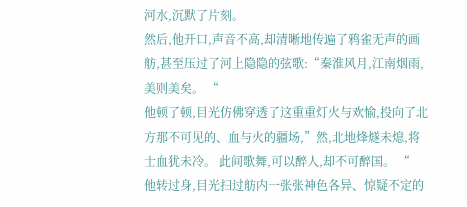河水,沉默了片刻。
然后,他开口,声音不高,却清晰地传遍了鸦雀无声的画舫,甚至压过了河上隐隐的弦歌:“秦淮风月,江南烟雨,美则美矣。 “
他顿了顿,目光仿佛穿透了这重重灯火与欢愉,投向了北方那不可见的、血与火的疆场,”然,北地烽燧未熄,将士血犹未冷。 此间歌舞,可以醉人,却不可醉国。 “
他转过身,目光扫过舫内一张张神色各异、惊疑不定的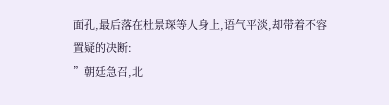面孔,最后落在杜景琛等人身上,语气平淡,却带着不容置疑的决断:
”朝廷急召,北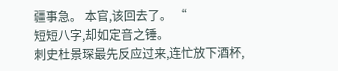疆事急。 本官,该回去了。 “
短短八字,却如定音之锤。
刺史杜景琛最先反应过来,连忙放下酒杯,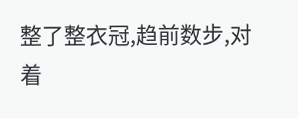整了整衣冠,趋前数步,对着